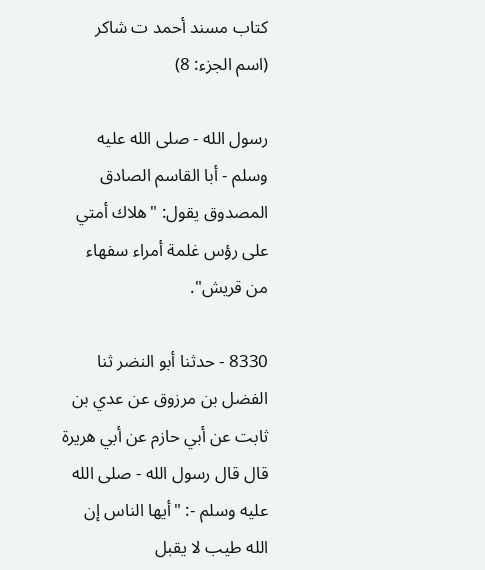كتاب مسند أحمد ت شاكر (اسم الجزء: 8)

رسول الله - صلى الله عليه وسلم - أبا القاسم الصادق المصدوق يقول: "هلاك أمتي على رؤس غلمة أمراء سفهاء من قريش".

8330 - حدثنا أبو النضر ثنا الفضل بن مرزوق عن عدي بن ثابت عن أبي حازم عن أبي هريرة قال قال رسول الله - صلى الله عليه وسلم -: "أيها الناس إن الله طيب لا يقبل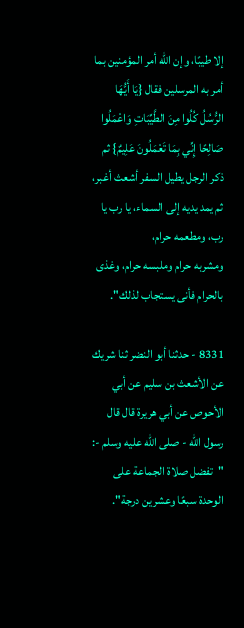إلا طيبًا، وإن الله أمر المؤمنين بما أمر به المرسلين فقال {يَا أَيُّهَا الرُّسُلُ كُلُوا مِنَ الطَّيِّبَاتِ وَاعْمَلُوا صَالِحًا إِنِّي بِمَا تَعْمَلُونَ عَلِيمٌ} ثم ذكر الرجل يطيل السفر أشعث أغبر، ثم يمد يديه إلى السماء، يا رب يا رب، ومطعمه حرام،
ومشربه حرام وملبسه حرام، وغذى بالحرام فأنى يستجاب لذلك".

8331 - حدثنا أبو النضر ثنا شريك عن الأشعث بن سليم عن أبي الأحوص عن أبي هريرة قال قال رسول الله - صلى الله عليه وسلم -: "تفضل صلاة الجماعة على الوحدة سبعًا وعشرين درجة".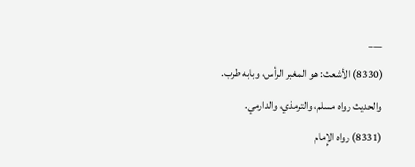___
(8330) الأشعث: هو المغبر الرأس، وبابه طرب. والحديث رواه مسلم، والترمذي، والدارمي.
(8331) رواه الإِمام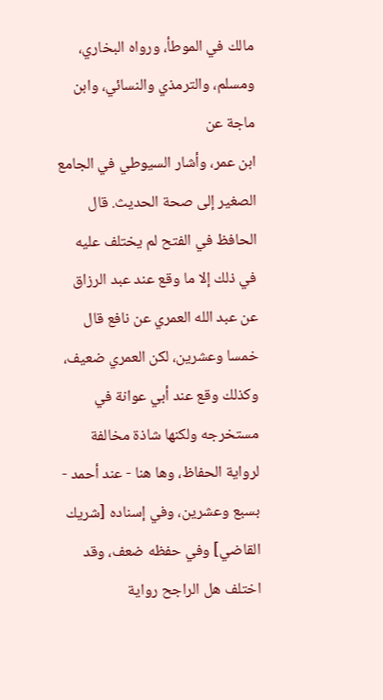مالك في الموطأ، ورواه البخاري، ومسلم، والترمذي والنسائي، وابن ماجة عن
ابن عمر، وأشار السيوطي في الجامع الصغير إلى صحة الحديث. قال الحافظ في الفتح لم يختلف عليه في ذلك إلا ما وقع عند عبد الرزاق عن عبد الله العمري عن نافع قال خمسا وعشرين، لكن العمري ضعيف، وكذلك وقع عند أبي عوانة في مستخرجه ولكنها شاذة مخالفة لرواية الحفاظ، وها هنا - عند أحمد - بسبع وعشرين، وفي إسناده [شريك القاضي] وفي حفظه ضعف، وقد اختلف هل الراجح رواية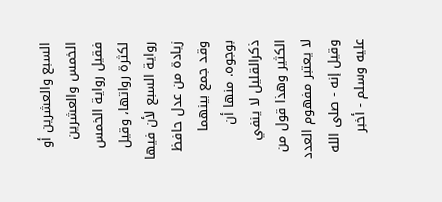السبع والعشرين أو الخمس والعشرين فقيل رواية الخمس لكثرة رواتها، وقيل رواية السبع لأن فيها زيادة من عدل حافظ وقد جمع بينهما بوجوه. منها أن ذكرالقليل لا ينفي الكثير وهذا قول من لا يعتبر مفهوم العدد وقيل إنه - صلى الله عليه وسلم - أخبر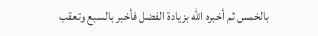بالخمس ثم أخبره الله بزيادة الفضل فأخبر بالسبع وتعقب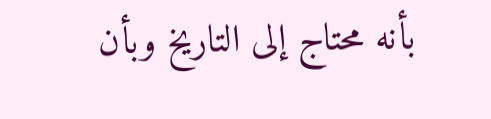بأنه محتاج إلى التاريخ وبأن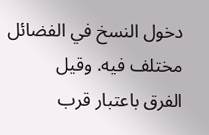دخول النسخ في الفضائل مختلف فيه. وقيل
الفرق باعتبار قرب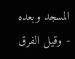المسجد وبعده - وقيل الفرق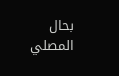بحال المصلي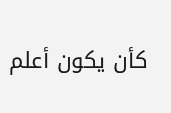كأن يكون أعلم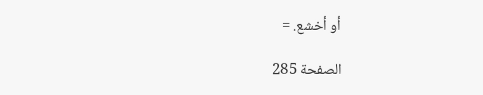أو أخشع. =

الصفحة 285